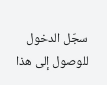سجّل الدخول للوصول إلى هذا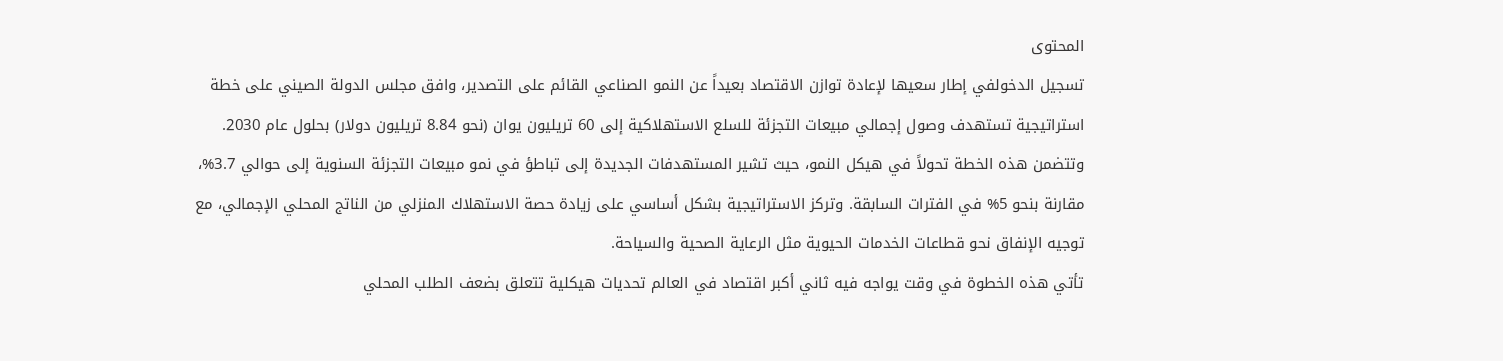المحتوى
تسجيل الدخولفي إطار سعيها لإعادة توازن الاقتصاد بعيداً عن النمو الصناعي القائم على التصدير، وافق مجلس الدولة الصيني على خطة استراتيجية تستهدف وصول إجمالي مبيعات التجزئة للسلع الاستهلاكية إلى 60 تريليون يوان (نحو 8.84 تريليون دولار) بحلول عام 2030. وتتضمن هذه الخطة تحولاً في هيكل النمو، حيث تشير المستهدفات الجديدة إلى تباطؤ في نمو مبيعات التجزئة السنوية إلى حوالي 3.7%، مقارنة بنحو 5% في الفترات السابقة. وتركز الاستراتيجية بشكل أساسي على زيادة حصة الاستهلاك المنزلي من الناتج المحلي الإجمالي، مع توجيه الإنفاق نحو قطاعات الخدمات الحيوية مثل الرعاية الصحية والسياحة.
تأتي هذه الخطوة في وقت يواجه فيه ثاني أكبر اقتصاد في العالم تحديات هيكلية تتعلق بضعف الطلب المحلي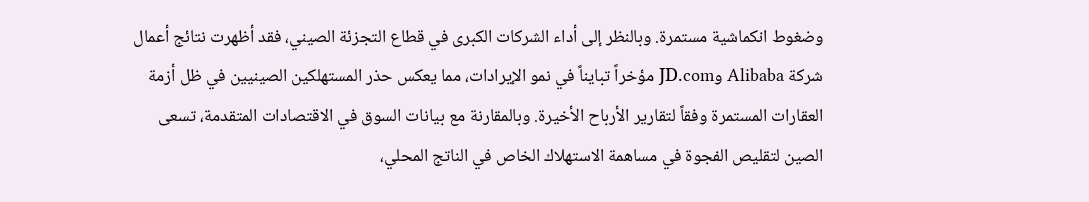وضغوط انكماشية مستمرة. وبالنظر إلى أداء الشركات الكبرى في قطاع التجزئة الصيني، فقد أظهرت نتائج أعمال شركة Alibaba وJD.com مؤخراً تبايناً في نمو الإيرادات، مما يعكس حذر المستهلكين الصينيين في ظل أزمة العقارات المستمرة وفقاً لتقارير الأرباح الأخيرة. وبالمقارنة مع بيانات السوق في الاقتصادات المتقدمة، تسعى الصين لتقليص الفجوة في مساهمة الاستهلاك الخاص في الناتج المحلي،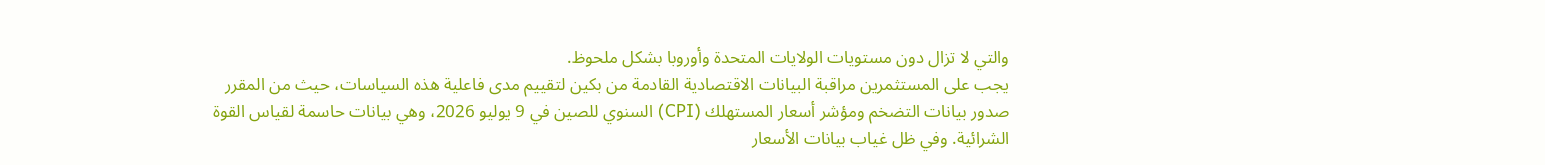والتي لا تزال دون مستويات الولايات المتحدة وأوروبا بشكل ملحوظ.
يجب على المستثمرين مراقبة البيانات الاقتصادية القادمة من بكين لتقييم مدى فاعلية هذه السياسات، حيث من المقرر صدور بيانات التضخم ومؤشر أسعار المستهلك (CPI) السنوي للصين في 9 يوليو 2026، وهي بيانات حاسمة لقياس القوة الشرائية. وفي ظل غياب بيانات الأسعار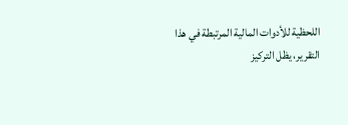اللحظية للأدوات المالية المرتبطة في هذا التقرير، يظل التركيز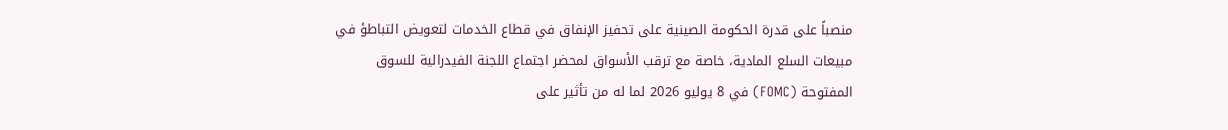منصباً على قدرة الحكومة الصينية على تحفيز الإنفاق في قطاع الخدمات لتعويض التباطؤ في مبيعات السلع المادية، خاصة مع ترقب الأسواق لمحضر اجتماع اللجنة الفيدرالية للسوق المفتوحة (FOMC) في 8 يوليو 2026 لما له من تأثير على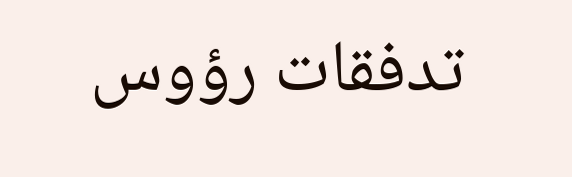تدفقات رؤوس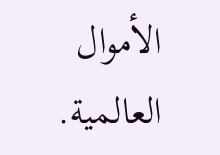الأموال العالمية.